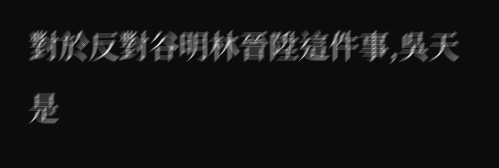對於反對谷明林晉陞這件事,吳天是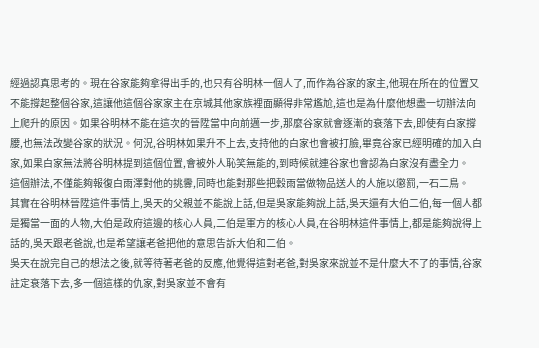經過認真思考的。現在谷家能夠拿得出手的,也只有谷明林一個人了,而作為谷家的家主,他現在所在的位置又不能撐起整個谷家,這讓他這個谷家家主在京城其他家族裡面顯得非常尷尬,這也是為什麼他想盡一切辦法向上爬升的原因。如果谷明林不能在這次的晉陞當中向前邁一步,那麼谷家就會逐漸的衰落下去,即使有白家撐腰,也無法改變谷家的狀況。何況,谷明林如果升不上去,支持他的白家也會被打臉,畢竟谷家已經明確的加入白家,如果白家無法將谷明林提到這個位置,會被外人恥笑無能的,到時候就連谷家也會認為白家沒有盡全力。
這個辦法,不僅能夠報復白雨澤對他的挑釁,同時也能對那些把穀雨當做物品送人的人施以懲罰,一石二鳥。
其實在谷明林晉陞這件事情上,吳天的父親並不能說上話,但是吳家能夠說上話,吳天還有大伯二伯,每一個人都是獨當一面的人物,大伯是政府這邊的核心人員,二伯是軍方的核心人員,在谷明林這件事情上,都是能夠說得上話的,吳天跟老爸說,也是希望讓老爸把他的意思告訴大伯和二伯。
吳天在說完自己的想法之後,就等待著老爸的反應,他覺得這對老爸,對吳家來說並不是什麼大不了的事情,谷家註定衰落下去,多一個這樣的仇家,對吳家並不會有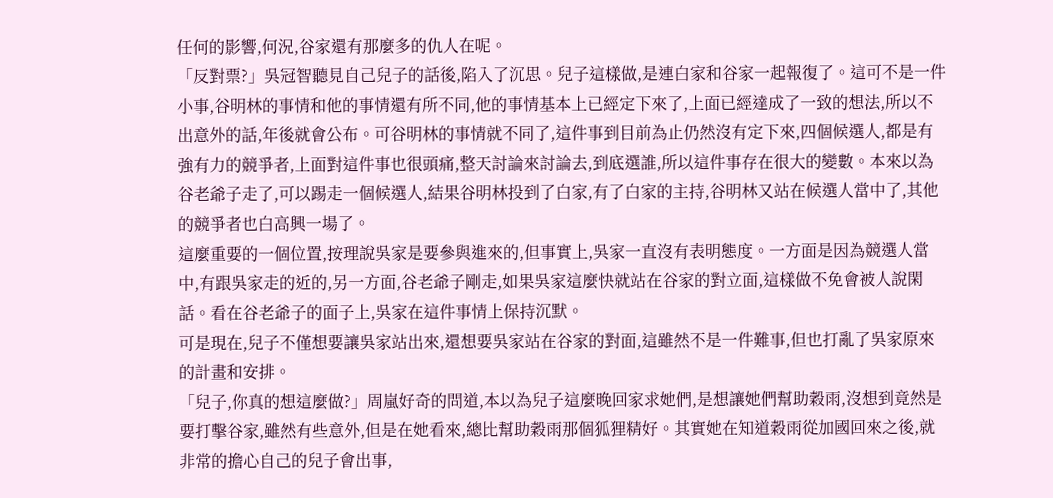任何的影響,何況,谷家還有那麼多的仇人在呢。
「反對票?」吳冠智聽見自己兒子的話後,陷入了沉思。兒子這樣做,是連白家和谷家一起報復了。這可不是一件小事,谷明林的事情和他的事情還有所不同,他的事情基本上已經定下來了,上面已經達成了一致的想法,所以不出意外的話,年後就會公布。可谷明林的事情就不同了,這件事到目前為止仍然沒有定下來,四個候選人,都是有強有力的競爭者,上面對這件事也很頭痛,整天討論來討論去,到底選誰,所以這件事存在很大的變數。本來以為谷老爺子走了,可以踢走一個候選人,結果谷明林投到了白家,有了白家的主持,谷明林又站在候選人當中了,其他的競爭者也白高興一場了。
這麼重要的一個位置,按理說吳家是要參與進來的,但事實上,吳家一直沒有表明態度。一方面是因為競選人當中,有跟吳家走的近的,另一方面,谷老爺子剛走,如果吳家這麼快就站在谷家的對立面,這樣做不免會被人說閑話。看在谷老爺子的面子上,吳家在這件事情上保持沉默。
可是現在,兒子不僅想要讓吳家站出來,還想要吳家站在谷家的對面,這雖然不是一件難事,但也打亂了吳家原來的計畫和安排。
「兒子,你真的想這麼做?」周嵐好奇的問道,本以為兒子這麼晚回家求她們,是想讓她們幫助穀雨,沒想到竟然是要打擊谷家,雖然有些意外,但是在她看來,總比幫助穀雨那個狐狸精好。其實她在知道穀雨從加國回來之後,就非常的擔心自己的兒子會出事,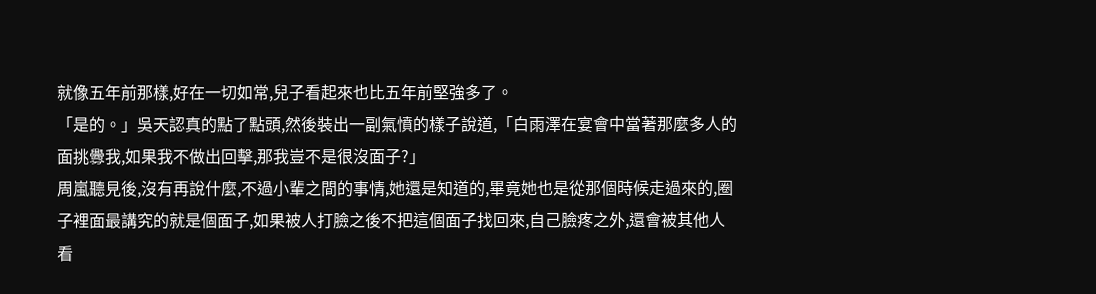就像五年前那樣,好在一切如常,兒子看起來也比五年前堅強多了。
「是的。」吳天認真的點了點頭,然後裝出一副氣憤的樣子說道,「白雨澤在宴會中當著那麼多人的面挑釁我,如果我不做出回擊,那我豈不是很沒面子?」
周嵐聽見後,沒有再說什麼,不過小輩之間的事情,她還是知道的,畢竟她也是從那個時候走過來的,圈子裡面最講究的就是個面子,如果被人打臉之後不把這個面子找回來,自己臉疼之外,還會被其他人看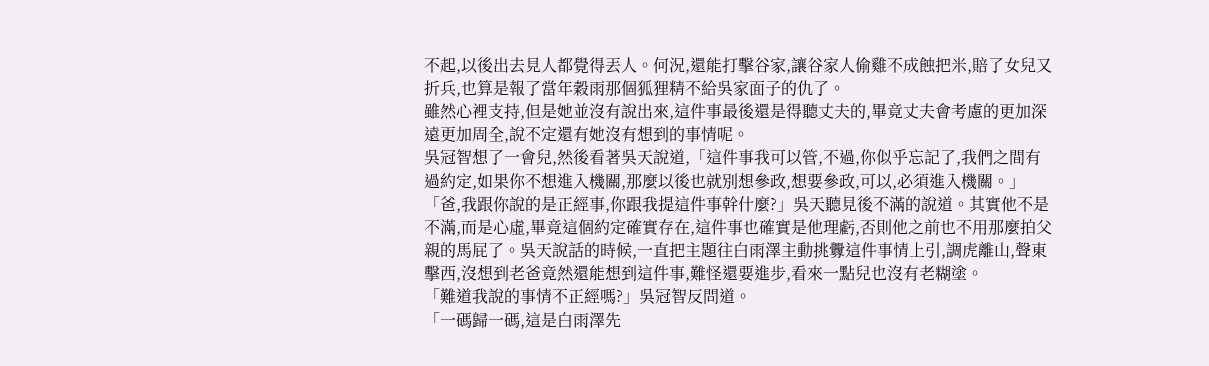不起,以後出去見人都覺得丟人。何況,還能打擊谷家,讓谷家人偷雞不成蝕把米,賠了女兒又折兵,也算是報了當年穀雨那個狐狸精不給吳家面子的仇了。
雖然心裡支持,但是她並沒有說出來,這件事最後還是得聽丈夫的,畢竟丈夫會考慮的更加深遠更加周全,說不定還有她沒有想到的事情呢。
吳冠智想了一會兒,然後看著吳天說道,「這件事我可以管,不過,你似乎忘記了,我們之間有過約定,如果你不想進入機關,那麼以後也就別想參政,想要參政,可以,必須進入機關。」
「爸,我跟你說的是正經事,你跟我提這件事幹什麼?」吳天聽見後不滿的說道。其實他不是不滿,而是心虛,畢竟這個約定確實存在,這件事也確實是他理虧,否則他之前也不用那麼拍父親的馬屁了。吳天說話的時候,一直把主題往白雨澤主動挑釁這件事情上引,調虎離山,聲東擊西,沒想到老爸竟然還能想到這件事,難怪還要進步,看來一點兒也沒有老糊塗。
「難道我說的事情不正經嗎?」吳冠智反問道。
「一碼歸一碼,這是白雨澤先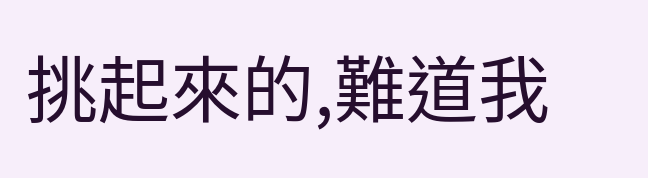挑起來的,難道我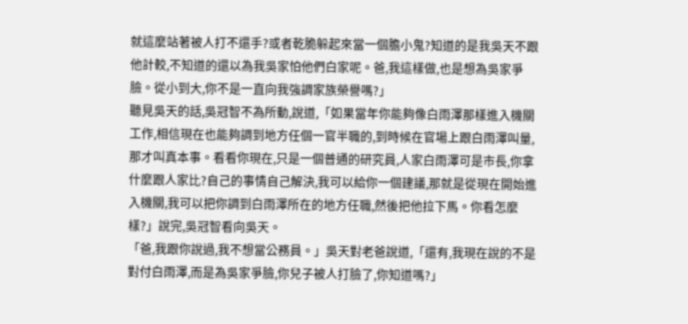就這麼站著被人打不還手?或者乾脆躲起來當一個膽小鬼?知道的是我吳天不跟他計較,不知道的還以為我吳家怕他們白家呢。爸,我這樣做,也是想為吳家爭臉。從小到大,你不是一直向我強調家族榮譽嗎?」
聽見吳天的話,吳冠智不為所動,說道,「如果當年你能夠像白雨澤那樣進入機關工作,相信現在也能夠調到地方任個一官半職的,到時候在官場上跟白雨澤叫量,那才叫真本事。看看你現在,只是一個普通的研究員,人家白雨澤可是市長,你拿什麼跟人家比?自己的事情自己解決,我可以給你一個建議,那就是從現在開始進入機關,我可以把你調到白雨澤所在的地方任職,然後把他拉下馬。你看怎麼樣?」說完,吳冠智看向吳天。
「爸,我跟你說過,我不想當公務員。」吳天對老爸說道,「還有,我現在說的不是對付白雨澤,而是為吳家爭臉,你兒子被人打臉了,你知道嗎?」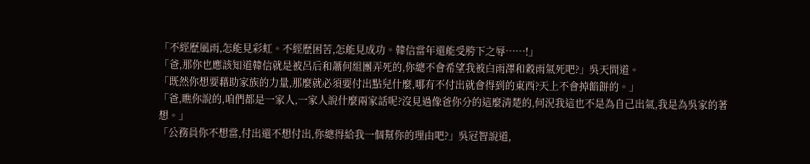「不經歷風雨,怎能見彩虹。不經歷困苦,怎能見成功。韓信當年還能受胯下之辱……!」
「爸,那你也應該知道韓信就是被呂后和蕭何組團弄死的,你總不會希望我被白雨澤和穀雨氣死吧?」吳天問道。
「既然你想要藉助家族的力量,那麼就必須要付出點兒什麼,哪有不付出就會得到的東西?天上不會掉餡餅的。」
「爸,瞧你說的,咱們都是一家人,一家人說什麼兩家話呢?沒見過像爸你分的這麼清楚的,何況我這也不是為自己出氣,我是為吳家的著想。」
「公務員你不想當,付出還不想付出,你總得給我一個幫你的理由吧?」吳冠智說道,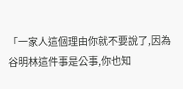「一家人這個理由你就不要說了,因為谷明林這件事是公事,你也知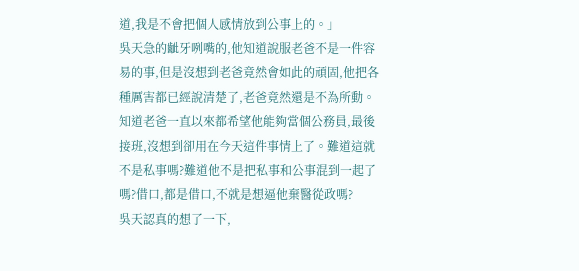道,我是不會把個人感情放到公事上的。」
吳天急的齜牙咧嘴的,他知道說服老爸不是一件容易的事,但是沒想到老爸竟然會如此的頑固,他把各種厲害都已經說清楚了,老爸竟然還是不為所動。知道老爸一直以來都希望他能夠當個公務員,最後接班,沒想到卻用在今天這件事情上了。難道這就不是私事嗎?難道他不是把私事和公事混到一起了嗎?借口,都是借口,不就是想逼他棄醫從政嗎?
吳天認真的想了一下,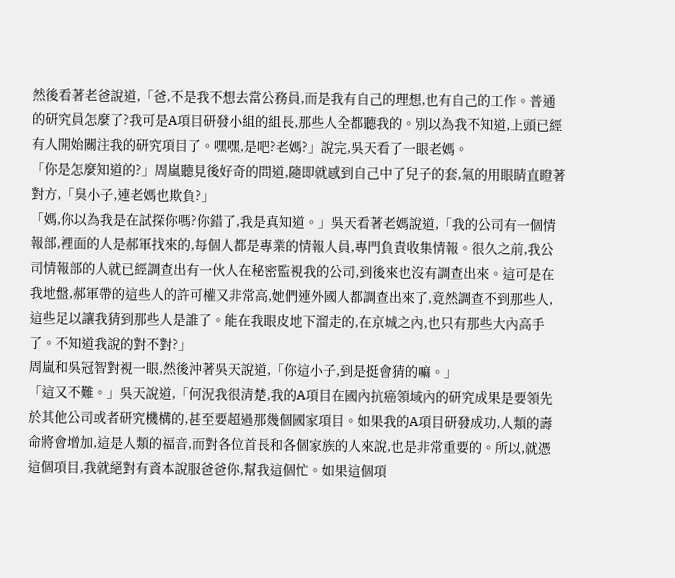然後看著老爸說道,「爸,不是我不想去當公務員,而是我有自己的理想,也有自己的工作。普通的研究員怎麼了?我可是A項目研發小組的組長,那些人全都聽我的。別以為我不知道,上頭已經有人開始關注我的研究項目了。嘿嘿,是吧?老媽?」說完,吳天看了一眼老媽。
「你是怎麼知道的?」周嵐聽見後好奇的問道,隨即就感到自己中了兒子的套,氣的用眼睛直瞪著對方,「臭小子,連老媽也欺負?」
「媽,你以為我是在試探你嗎?你錯了,我是真知道。」吳天看著老媽說道,「我的公司有一個情報部,裡面的人是郝軍找來的,每個人都是專業的情報人員,專門負責收集情報。很久之前,我公司情報部的人就已經調查出有一伙人在秘密監視我的公司,到後來也沒有調查出來。這可是在我地盤,郝軍帶的這些人的許可權又非常高,她們連外國人都調查出來了,竟然調查不到那些人,這些足以讓我猜到那些人是誰了。能在我眼皮地下溜走的,在京城之內,也只有那些大內高手了。不知道我說的對不對?」
周嵐和吳冠智對視一眼,然後沖著吳天說道,「你這小子,到是挺會猜的嘛。」
「這又不難。」吳天說道,「何況我很清楚,我的A項目在國內抗癌領域內的研究成果是要領先於其他公司或者研究機構的,甚至要超過那幾個國家項目。如果我的A項目研發成功,人類的壽命將會增加,這是人類的福音,而對各位首長和各個家族的人來說,也是非常重要的。所以,就憑這個項目,我就絕對有資本說服爸爸你,幫我這個忙。如果這個項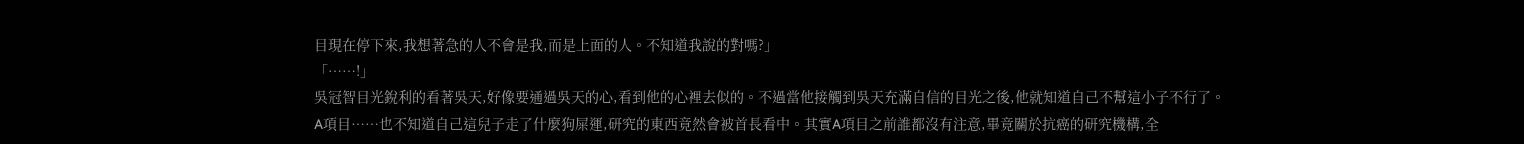目現在停下來,我想著急的人不會是我,而是上面的人。不知道我說的對嗎?」
「……!」
吳冠智目光銳利的看著吳天,好像要通過吳天的心,看到他的心裡去似的。不過當他接觸到吳天充滿自信的目光之後,他就知道自己不幫這小子不行了。
A項目……也不知道自己這兒子走了什麼狗屎運,研究的東西竟然會被首長看中。其實A項目之前誰都沒有注意,畢竟關於抗癌的研究機構,全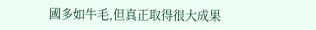國多如牛毛,但真正取得很大成果